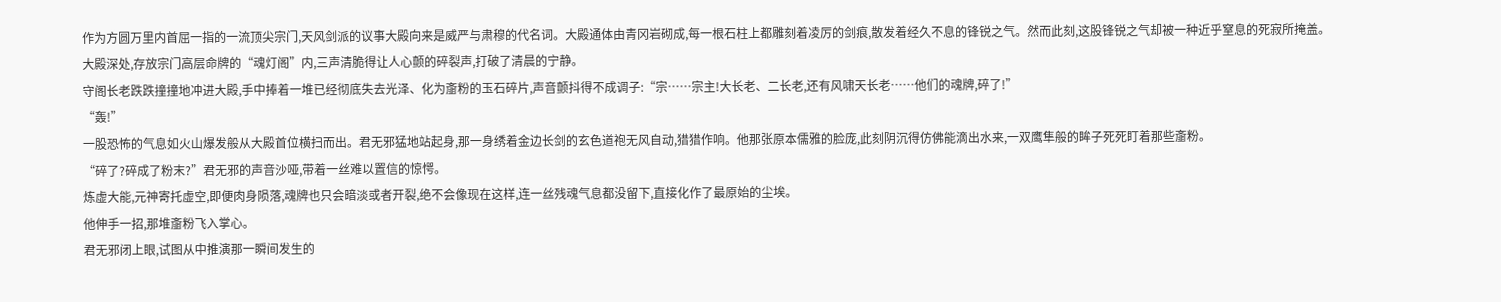作为方圆万里内首屈一指的一流顶尖宗门,天风剑派的议事大殿向来是威严与肃穆的代名词。大殿通体由青冈岩砌成,每一根石柱上都雕刻着凌厉的剑痕,散发着经久不息的锋锐之气。然而此刻,这股锋锐之气却被一种近乎窒息的死寂所掩盖。
大殿深处,存放宗门高层命牌的“魂灯阁”内,三声清脆得让人心颤的碎裂声,打破了清晨的宁静。
守阁长老跌跌撞撞地冲进大殿,手中捧着一堆已经彻底失去光泽、化为齑粉的玉石碎片,声音颤抖得不成调子:“宗……宗主!大长老、二长老,还有风啸天长老……他们的魂牌,碎了!”
“轰!”
一股恐怖的气息如火山爆发般从大殿首位横扫而出。君无邪猛地站起身,那一身绣着金边长剑的玄色道袍无风自动,猎猎作响。他那张原本儒雅的脸庞,此刻阴沉得仿佛能滴出水来,一双鹰隼般的眸子死死盯着那些齑粉。
“碎了?碎成了粉末?”君无邪的声音沙哑,带着一丝难以置信的惊愕。
炼虚大能,元神寄托虚空,即便肉身陨落,魂牌也只会暗淡或者开裂,绝不会像现在这样,连一丝残魂气息都没留下,直接化作了最原始的尘埃。
他伸手一招,那堆齑粉飞入掌心。
君无邪闭上眼,试图从中推演那一瞬间发生的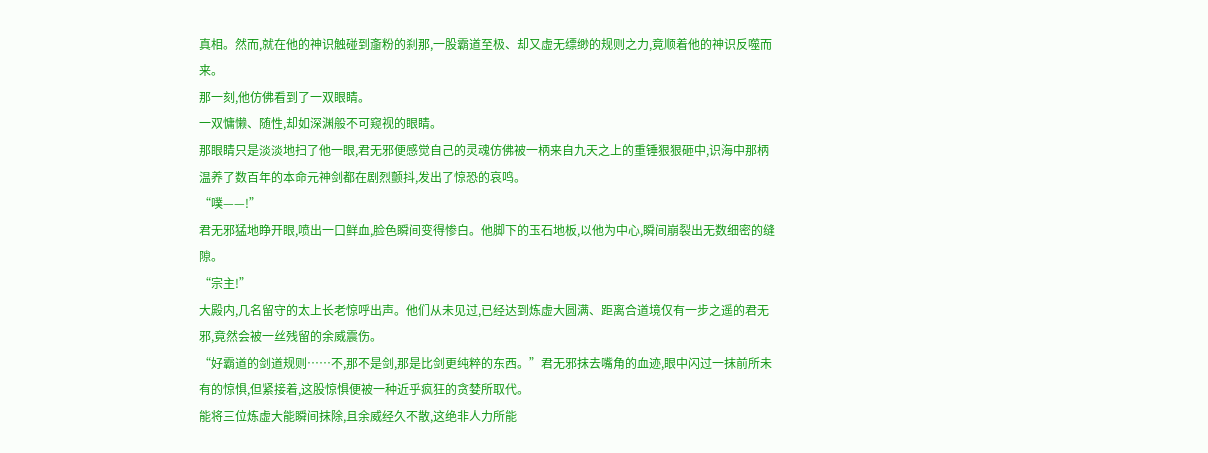真相。然而,就在他的神识触碰到齑粉的刹那,一股霸道至极、却又虚无缥缈的规则之力,竟顺着他的神识反噬而来。
那一刻,他仿佛看到了一双眼睛。
一双慵懒、随性,却如深渊般不可窥视的眼睛。
那眼睛只是淡淡地扫了他一眼,君无邪便感觉自己的灵魂仿佛被一柄来自九天之上的重锤狠狠砸中,识海中那柄温养了数百年的本命元神剑都在剧烈颤抖,发出了惊恐的哀鸣。
“噗——!”
君无邪猛地睁开眼,喷出一口鲜血,脸色瞬间变得惨白。他脚下的玉石地板,以他为中心,瞬间崩裂出无数细密的缝隙。
“宗主!”
大殿内,几名留守的太上长老惊呼出声。他们从未见过,已经达到炼虚大圆满、距离合道境仅有一步之遥的君无邪,竟然会被一丝残留的余威震伤。
“好霸道的剑道规则……不,那不是剑,那是比剑更纯粹的东西。”君无邪抹去嘴角的血迹,眼中闪过一抹前所未有的惊惧,但紧接着,这股惊惧便被一种近乎疯狂的贪婪所取代。
能将三位炼虚大能瞬间抹除,且余威经久不散,这绝非人力所能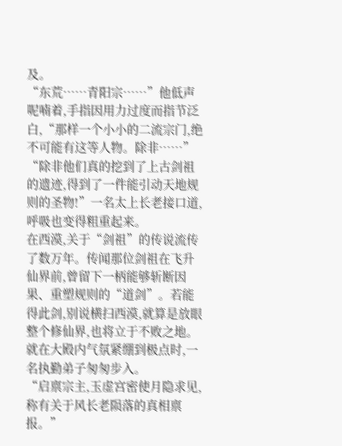及。
“东荒……青阳宗……”他低声呢喃着,手指因用力过度而指节泛白,“那样一个小小的二流宗门,绝不可能有这等人物。除非……”
“除非他们真的挖到了上古剑祖的遗迹,得到了一件能引动天地规则的圣物!”一名太上长老接口道,呼吸也变得粗重起来。
在西漠,关于“剑祖”的传说流传了数万年。传闻那位剑祖在飞升仙界前,曾留下一柄能够斩断因果、重塑规则的“道剑”。若能得此剑,别说横扫西漠,就算是放眼整个修仙界,也将立于不败之地。
就在大殿内气氛紧绷到极点时,一名执勤弟子匆匆步入。
“启禀宗主,玉虚宫密使月隐求见,称有关于风长老陨落的真相禀报。”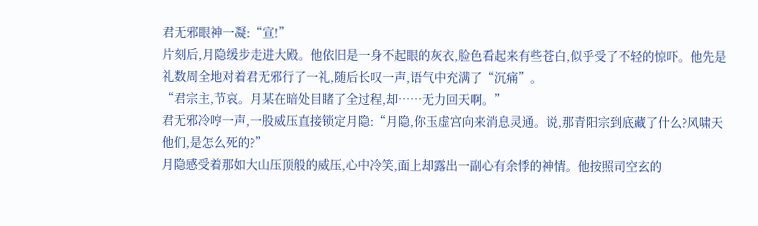君无邪眼神一凝:“宣!”
片刻后,月隐缓步走进大殿。他依旧是一身不起眼的灰衣,脸色看起来有些苍白,似乎受了不轻的惊吓。他先是礼数周全地对着君无邪行了一礼,随后长叹一声,语气中充满了“沉痛”。
“君宗主,节哀。月某在暗处目睹了全过程,却……无力回天啊。”
君无邪冷哼一声,一股威压直接锁定月隐:“月隐,你玉虚宫向来消息灵通。说,那青阳宗到底藏了什么?风啸天他们,是怎么死的?”
月隐感受着那如大山压顶般的威压,心中冷笑,面上却露出一副心有余悸的神情。他按照司空玄的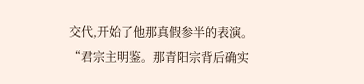交代,开始了他那真假参半的表演。
“君宗主明鉴。那青阳宗背后确实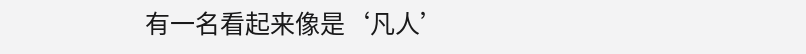有一名看起来像是‘凡人’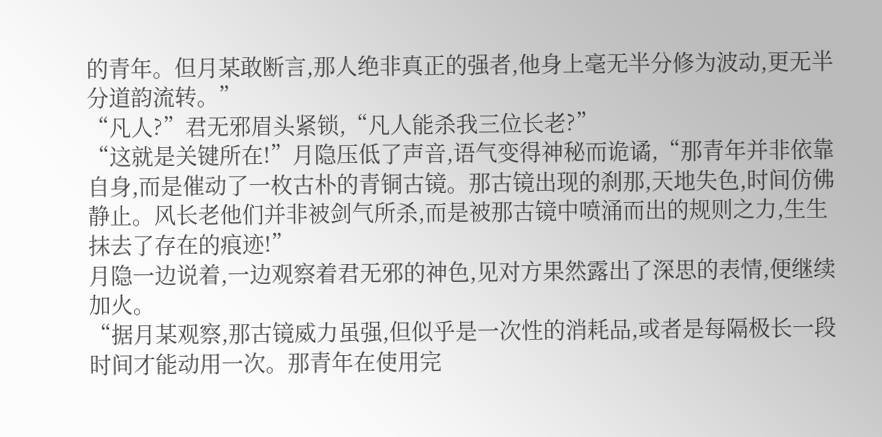的青年。但月某敢断言,那人绝非真正的强者,他身上毫无半分修为波动,更无半分道韵流转。”
“凡人?”君无邪眉头紧锁,“凡人能杀我三位长老?”
“这就是关键所在!”月隐压低了声音,语气变得神秘而诡谲,“那青年并非依靠自身,而是催动了一枚古朴的青铜古镜。那古镜出现的刹那,天地失色,时间仿佛静止。风长老他们并非被剑气所杀,而是被那古镜中喷涌而出的规则之力,生生抹去了存在的痕迹!”
月隐一边说着,一边观察着君无邪的神色,见对方果然露出了深思的表情,便继续加火。
“据月某观察,那古镜威力虽强,但似乎是一次性的消耗品,或者是每隔极长一段时间才能动用一次。那青年在使用完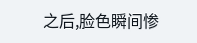之后,脸色瞬间惨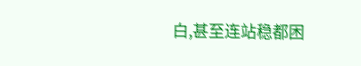白,甚至连站稳都困